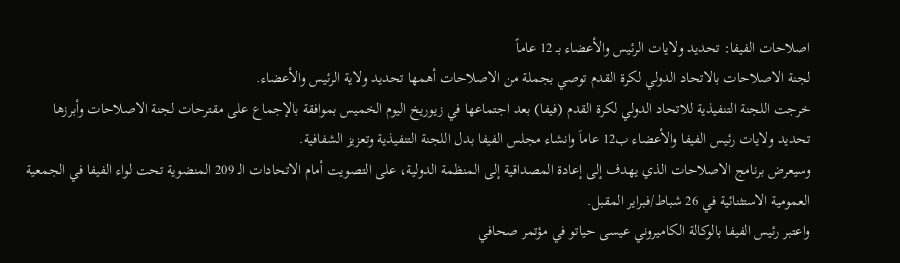اصلاحات الفيفا: تحديد ولايات الرئيس والأعضاء بـ 12 عاماً
لجنة الاصلاحات بالاتحاد الدولي لكرة القدم توصي بجملة من الاصلاحات أهمها تحديد ولاية الرئيس والأعضاء.
خرجت اللجنة التنفيذية للاتحاد الدولي لكرة القدم (فيفا) بعد اجتماعها في زيوريخ اليوم الخميس بموافقة بالإجماع على مقترحات لجنة الاصلاحات وأبرزها تحديد ولايات رئيس الفيفا والأعضاء ب12 عاماَ وانشاء مجلس الفيفا بدل اللجنة التنفيذية وتعزيز الشفافية.
وسيعرض برنامج الاصلاحات الذي يهدف إلى إعادة المصداقية إلى المنظمة الدولية، على التصويت أمام الاتحادات الـ 209 المنضوية تحت لواء الفيفا في الجمعية العمومية الاستثنائية في 26 شباط/فبراير المقبل.
واعتبر رئيس الفيفا بالوكالة الكاميروني عيسى حياتو في مؤتمر صحافي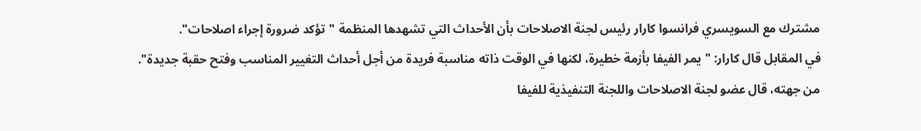مشترك مع السويسري فرانسوا كارار رئيس لجنة الاصلاحات بأن الأحداث التي تشهدها المنظمة "تؤكد ضرورة إجراء اصلاحات".
في المقابل قال كارار: "يمر الفيفا بأزمة خطيرة، لكنها في الوقت ذاته مناسبة فريدة من أجل أحداث التغيير المناسب وفتح حقبة جديدة".
من جهته، قال عضو لجنة الاصلاحات واللجنة التنفيذية للفيفا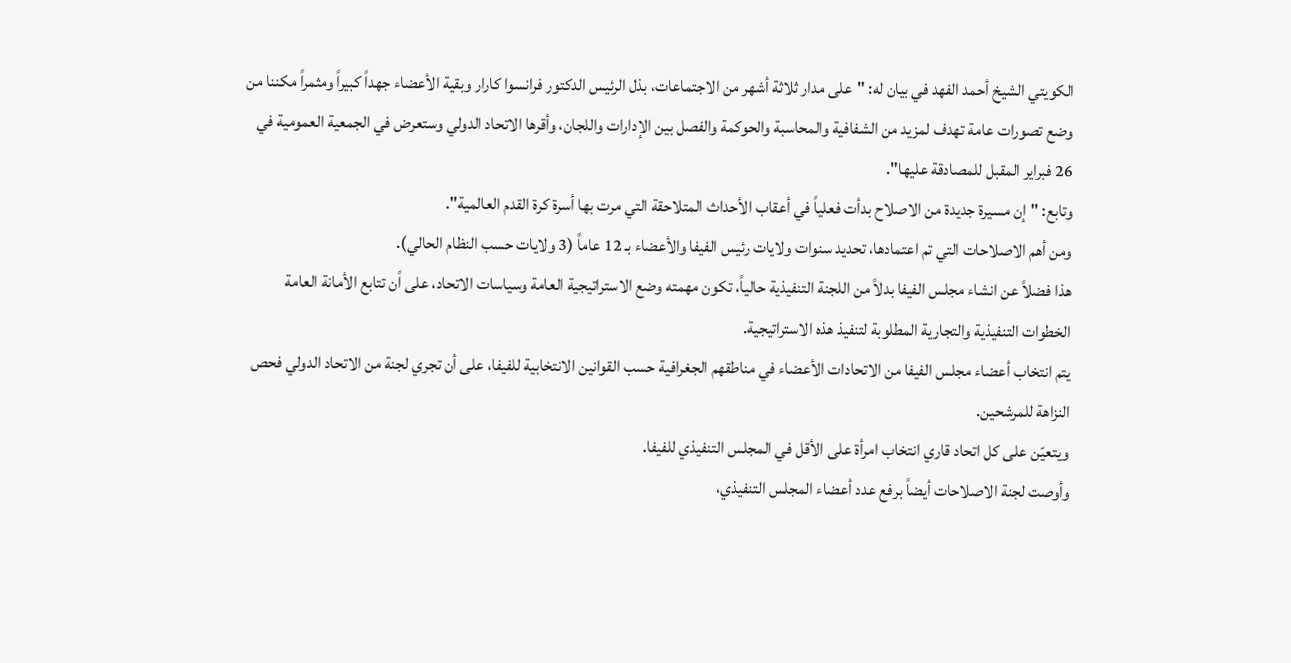الكويتي الشيخ أحمد الفهد في بيان له: "على مدار ثلاثة أشهر من الاجتماعات، بذل الرئيس الدكتور فرانسوا كارار وبقية الأعضاء جهداً كبيراً ومثمراً مكننا من وضع تصورات عامة تهدف لمزيد من الشفافية والمحاسبة والحوكمة والفصل بين الإدارات واللجان، وأقرها الاتحاد الدولي وستعرض في الجمعية العمومية في 26 فبراير المقبل للمصادقة عليها".
وتابع: "إن مسيرة جديدة من الاصلاح بدأت فعلياً في أعقاب الأحداث المتلاحقة التي مرت بها أسرة كرة القدم العالمية".
ومن أهم الاصلاحات التي تم اعتمادها، تحديد سنوات ولايات رئيس الفيفا والأعضاء بـ 12 عاماً (3 ولايات حسب النظام الحالي).
هذا فضلاً عن انشاء مجلس الفيفا بدلاً من اللجنة التنفيذية حالياً، تكون مهمته وضع الاستراتيجية العامة وسياسات الاتحاد، على اًن تتابع الأمانة العامة الخطوات التنفيذية والتجارية المطلوبة لتنفيذ هذه الاستراتيجية.
يتم انتخاب أعضاء مجلس الفيفا من الاتحادات الأعضاء في مناطقهم الجغرافية حسب القوانين الانتخابية للفيفا، على أن تجري لجنة من الاتحاد الدولي فحص النزاهة للمرشحين.
ويتعيّن على كل اتحاد قاري انتخاب امرأة على الأقل في المجلس التنفيذي للفيفا.
وأوصت لجنة الاصلاحات أيضاً برفع عدد أعضاء المجلس التنفيذي،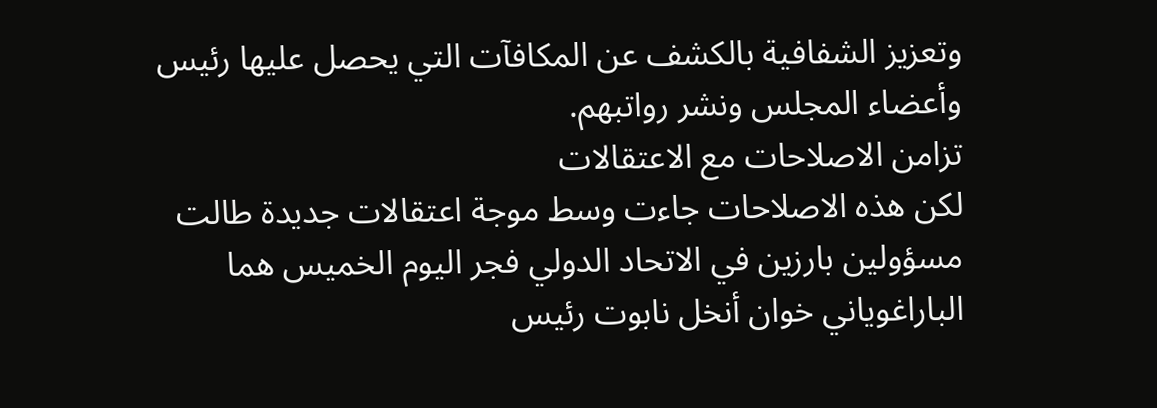وتعزيز الشفافية بالكشف عن المكافآت التي يحصل عليها رئيس وأعضاء المجلس ونشر رواتبهم.
تزامن الاصلاحات مع الاعتقالات
لكن هذه الاصلاحات جاءت وسط موجة اعتقالات جديدة طالت مسؤولين بارزين في الاتحاد الدولي فجر اليوم الخميس هما الباراغوياني خوان أنخل نابوت رئيس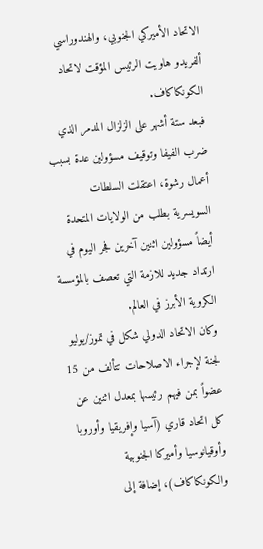الاتحاد الأميركي الجنوبي، والهندوراسي ألفريدو هاويت الرئيس المؤقت لاتحاد الكونكاكاف.
فبعد ستة أشهر على الزلزال المدمر الذي ضرب الفيفا وتوقيف مسؤولين عدة بسبب أعمال رشوة، اعتقلت السلطات السويسرية بطلب من الولايات المتحدة أيضاً مسؤولين اثنين آخرين فجر اليوم في ارتداد جديد للازمة التي تعصف بالمؤسسة الكروية الأبرز في العالم.
وكان الاتحاد الدولي شكل في تموز/يوليو لجنة لإجراء الاصلاحات تتألف من 15 عضواً بمن فيهم رئيسها بمعدل اثنين عن كل اتحاد قاري (آسيا وإفريقيا وأوروبا وأوقيانوسيا وأميركا الجنوبية والكونكاكاف)، إضافة إلى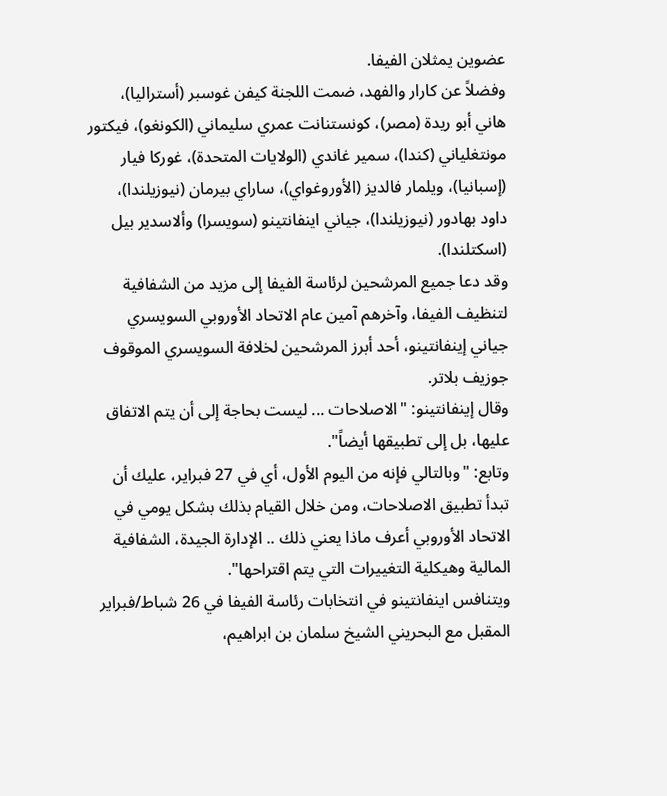عضوين يمثلان الفيفا.
وفضلاً عن كارار والفهد، ضمت اللجنة كيفن غوسبر (أستراليا)، هاني أبو ريدة (مصر)، كونستنانت عمري سليماني (الكونغو)، فيكتور مونتغلياني (كندا)، سمير غاندي (الولايات المتحدة)، غوركا فيار (إسبانيا)، ويلمار فالديز (الأوروغواي)، ساراي بيرمان (نيوزيلندا)، داود بهادور (نيوزيلندا)، جياني اينفانتينو (سويسرا) وألاسدير بيل (اسكتلندا).
وقد دعا جميع المرشحين لرئاسة الفيفا إلى مزيد من الشفافية لتنظيف الفيفا، وآخرهم آمين عام الاتحاد الأوروبي السويسري جياني إينفانتينو، أحد أبرز المرشحين لخلافة السويسري الموقوف جوزيف بلاتر.
وقال إينفانتينو: "الاصلاحات ... ليست بحاجة إلى أن يتم الاتفاق عليها، بل إلى تطبيقها أيضاً".
وتابع: "وبالتالي فإنه من اليوم الأول، أي في 27 فبراير، عليك أن تبدأ تطبيق الاصلاحات، ومن خلال القيام بذلك بشكل يومي في الاتحاد الأوروبي أعرف ماذا يعني ذلك .. الإدارة الجيدة، الشفافية المالية وهيكلية التغييرات التي يتم اقتراحها".
ويتنافس اينفانتينو في انتخابات رئاسة الفيفا في 26 شباط/فبراير المقبل مع البحريني الشيخ سلمان بن ابراهيم،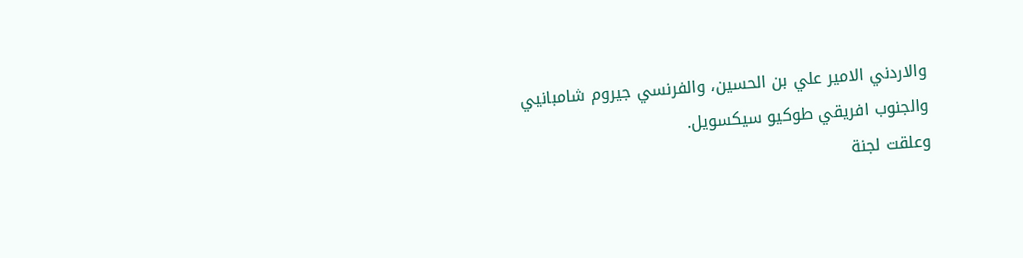والاردني الامير علي بن الحسين، والفرنسي جيروم شامبانيي والجنوب افريقي طوكيو سيكسويل.
وعلقت لجنة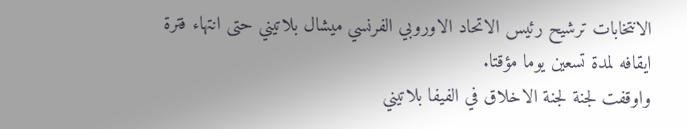الانتخابات ترشيح رئيس الاتحاد الاوروبي الفرنسي ميشال بلاتيني حتى انتهاء فترة ايقافه لمدة تسعين يوما مؤقتا.
واوقفت لجنة لجنة الاخلاق في الفيفا بلاتيني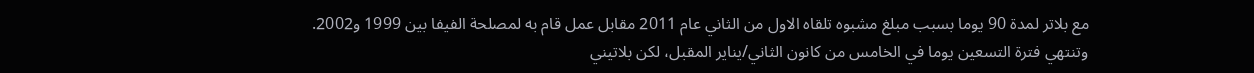مع بلاتر لمدة 90 يوما بسبب مبلغ مشبوه تلقاه الاول من الثاني عام 2011 مقابل عمل قام به لمصلحة الفيفا بين 1999 و2002.
وتنتهي فترة التسعين يوما في الخامس من كانون الثاني/يناير المقبل، لكن بلاتيني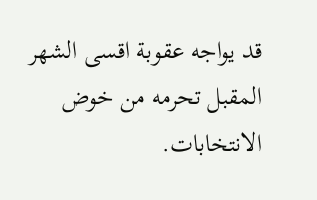قد يواجه عقوبة اقسى الشهر المقبل تحرمه من خوض الانتخابات.